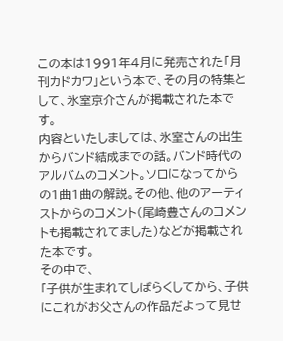この本は1991年4月に発売された「月刊カドカワ」という本で、その月の特集として、氷室京介さんが掲載された本です。
内容といたしましては、氷室さんの出生からバンド結成までの話。バンド時代のアルバムのコメント。ソロになってからの1曲1曲の解説。その他、他のアーティストからのコメント(尾崎豊さんのコメントも掲載されてました)などが掲載された本です。
その中で、
「子供が生まれてしばらくしてから、子供にこれがお父さんの作品だよって見せ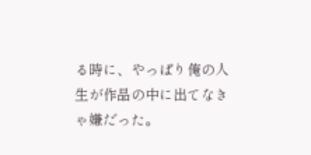る時に、やっぱり俺の人生が作品の中に出てなきゃ嫌だった。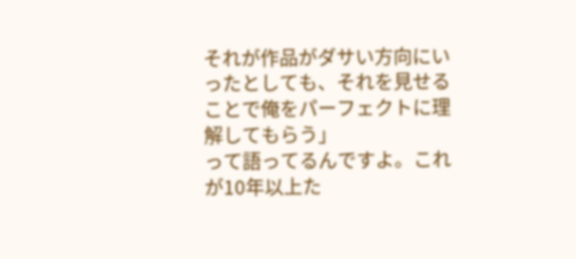それが作品がダサい方向にいったとしても、それを見せることで俺をパーフェクトに理解してもらう」
って語ってるんですよ。これが10年以上た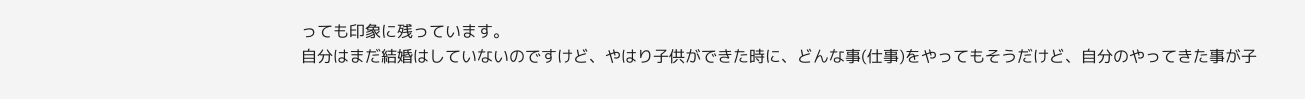っても印象に残っています。
自分はまだ結婚はしていないのですけど、やはり子供ができた時に、どんな事(仕事)をやってもそうだけど、自分のやってきた事が子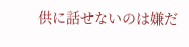供に話せないのは嫌だ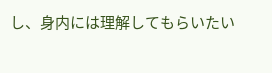し、身内には理解してもらいたい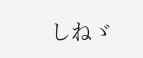しねゞ